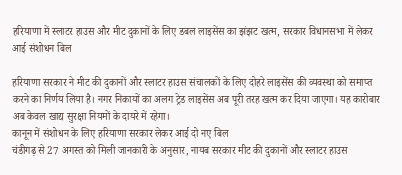हरियाणा में स्लाटर हाउस और मीट दुकानों के लिए डबल लाइसेंस का झंझट खत्म, सरकार विधानसभा में लेकर आई संशोधन बिल

हरियाणा सरकार ने मीट की दुकानों और स्लाटर हाउस संचालकों के लिए दोहरे लाइसेंस की व्यवस्था को समाप्त करने का निर्णय लिया है। नगर निकायों का अलग ट्रेड लाइसेंस अब पूरी तरह खत्म कर दिया जाएगा। यह कारोबार अब केवल खाद्य सुरक्षा नियमों के दायरे में रहेगा।
कानून में संशोधन के लिए हरियाणा सरकार लेकर आई दो नए बिल
चंडीगढ़ से 27 अगस्त को मिली जानकारी के अनुसार, नायब सरकार मीट की दुकानों और स्लाटर हाउस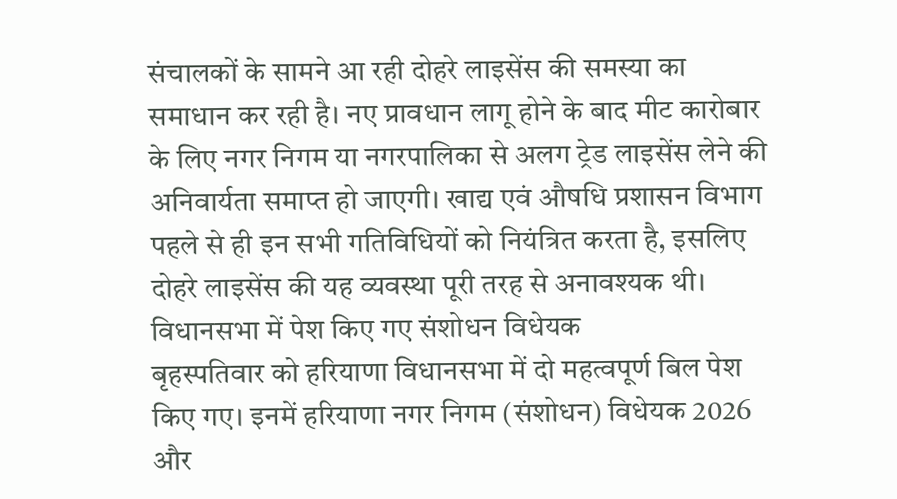संचालकों के सामने आ रही दोहरे लाइसेंस की समस्या का समाधान कर रही है। नए प्रावधान लागू होने के बाद मीट कारोबार के लिए नगर निगम या नगरपालिका से अलग ट्रेड लाइसेंस लेने की अनिवार्यता समाप्त हो जाएगी। खाद्य एवं औषधि प्रशासन विभाग पहले से ही इन सभी गतिविधियों को नियंत्रित करता है, इसलिए दोहरे लाइसेंस की यह व्यवस्था पूरी तरह से अनावश्यक थी।
विधानसभा में पेश किए गए संशोधन विधेयक
बृहस्पतिवार को हरियाणा विधानसभा में दो महत्वपूर्ण बिल पेश किए गए। इनमें हरियाणा नगर निगम (संशोधन) विधेयक 2026 और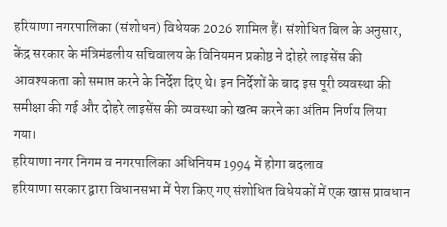हरियाणा नगरपालिका (संशोधन) विधेयक 2026 शामिल हैं। संशोधित बिल के अनुसार, केंद्र सरकार के मंत्रिमंडलीय सचिवालय के विनियमन प्रकोष्ठ ने दोहरे लाइसेंस की आवश्यकता को समाप्त करने के निर्देश दिए थे। इन निर्देशों के बाद इस पूरी व्यवस्था की समीक्षा की गई और दोहरे लाइसेंस की व्यवस्था को खत्म करने का अंतिम निर्णय लिया गया।
हरियाणा नगर निगम व नगरपालिका अधिनियम 1994 में होगा बदलाव
हरियाणा सरकार द्वारा विधानसभा में पेश किए गए संशोधित विधेयकों में एक खास प्रावधान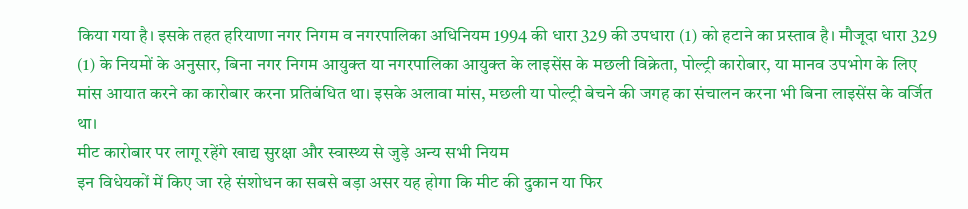किया गया है। इसके तहत हरियाणा नगर निगम व नगरपालिका अधिनियम 1994 की धारा 329 की उपधारा (1) को हटाने का प्रस्ताव है। मौजूदा धारा 329 (1) के नियमों के अनुसार, बिना नगर निगम आयुक्त या नगरपालिका आयुक्त के लाइसेंस के मछली विक्रेता, पोल्ट्री कारोबार, या मानव उपभोग के लिए मांस आयात करने का कारोबार करना प्रतिबंधित था। इसके अलावा मांस, मछली या पोल्ट्री बेचने की जगह का संचालन करना भी बिना लाइसेंस के वर्जित था।
मीट कारोबार पर लागू रहेंगे खाद्य सुरक्षा और स्वास्थ्य से जुड़े अन्य सभी नियम
इन विधेयकों में किए जा रहे संशोधन का सबसे बड़ा असर यह होगा कि मीट की दुकान या फिर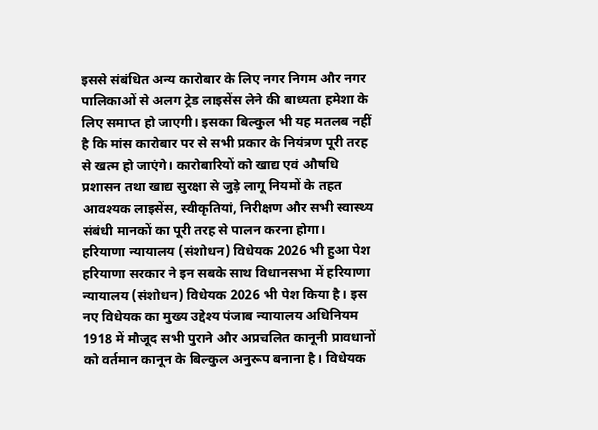इससे संबंधित अन्य कारोबार के लिए नगर निगम और नगर पालिकाओं से अलग ट्रेड लाइसेंस लेने की बाध्यता हमेशा के लिए समाप्त हो जाएगी। इसका बिल्कुल भी यह मतलब नहीं है कि मांस कारोबार पर से सभी प्रकार के नियंत्रण पूरी तरह से खत्म हो जाएंगे। कारोबारियों को खाद्य एवं औषधि प्रशासन तथा खाद्य सुरक्षा से जुड़े लागू नियमों के तहत आवश्यक लाइसेंस, स्वीकृतियां, निरीक्षण और सभी स्वास्थ्य संबंधी मानकों का पूरी तरह से पालन करना होगा।
हरियाणा न्यायालय (संशोधन) विधेयक 2026 भी हुआ पेश
हरियाणा सरकार ने इन सबके साथ विधानसभा में हरियाणा न्यायालय (संशोधन) विधेयक 2026 भी पेश किया है। इस नए विधेयक का मुख्य उद्देश्य पंजाब न्यायालय अधिनियम 1918 में मौजूद सभी पुराने और अप्रचलित कानूनी प्रावधानों को वर्तमान कानून के बिल्कुल अनुरूप बनाना है। विधेयक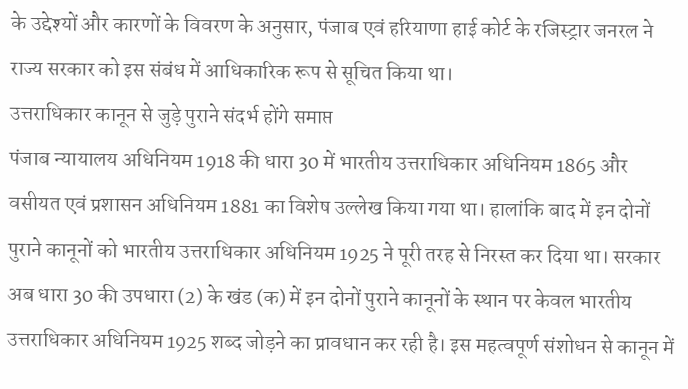के उद्देश्यों और कारणों के विवरण के अनुसार, पंजाब एवं हरियाणा हाई कोर्ट के रजिस्ट्रार जनरल ने राज्य सरकार को इस संबंध में आधिकारिक रूप से सूचित किया था।
उत्तराधिकार कानून से जुड़े पुराने संदर्भ होंगे समाप्त
पंजाब न्यायालय अधिनियम 1918 की धारा 30 में भारतीय उत्तराधिकार अधिनियम 1865 और वसीयत एवं प्रशासन अधिनियम 1881 का विशेष उल्लेख किया गया था। हालांकि बाद में इन दोनों पुराने कानूनों को भारतीय उत्तराधिकार अधिनियम 1925 ने पूरी तरह से निरस्त कर दिया था। सरकार अब धारा 30 की उपधारा (2) के खंड (क) में इन दोनों पुराने कानूनों के स्थान पर केवल भारतीय उत्तराधिकार अधिनियम 1925 शब्द जोड़ने का प्रावधान कर रही है। इस महत्वपूर्ण संशोधन से कानून में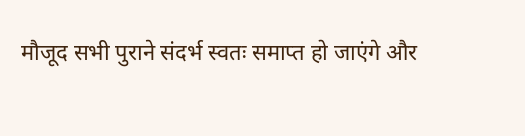मौजूद सभी पुराने संदर्भ स्वतः समाप्त हो जाएंगे और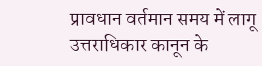प्रावधान वर्तमान समय में लागू उत्तराधिकार कानून के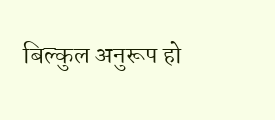बिल्कुल अनुरूप हो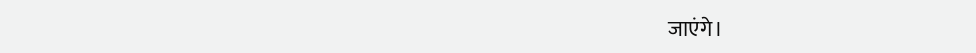जाएंगे।